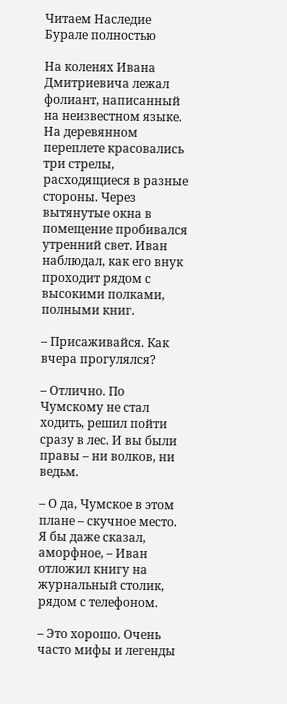Читаем Наследие Бурале полностью

На коленях Ивана Дмитриевича лежал фолиант, написанный на неизвестном языке. На деревянном переплете красовались три стрелы, расходящиеся в разные стороны. Через вытянутые окна в помещение пробивался утренний свет. Иван наблюдал, как его внук проходит рядом с высокими полками, полными книг.

– Присаживайся. Как вчера прогулялся?

– Отлично. По Чумскому не стал ходить, решил пойти сразу в лес. И вы были правы – ни волков, ни ведьм.

– О да, Чумское в этом плане – скучное место. Я бы даже сказал, аморфное, – Иван отложил книгу на журнальный столик, рядом с телефоном.

– Это хорошо. Очень часто мифы и легенды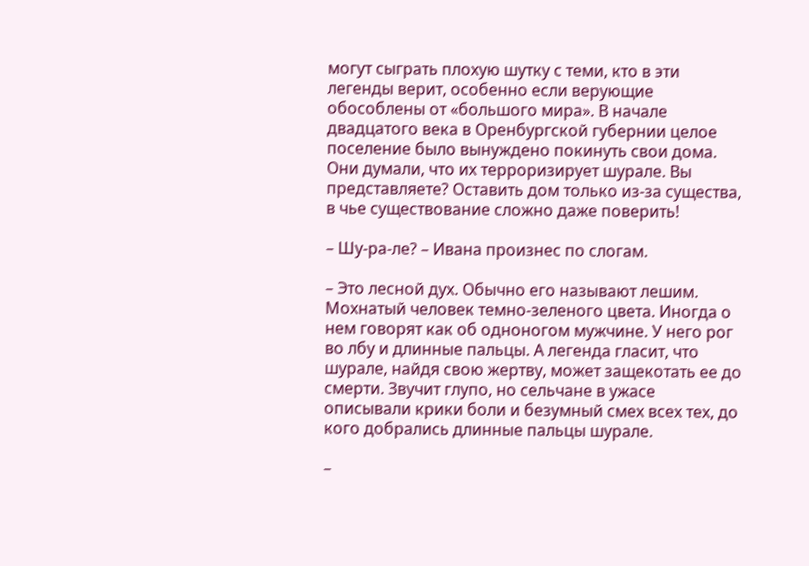могут сыграть плохую шутку с теми, кто в эти легенды верит, особенно если верующие обособлены от «большого мира». В начале двадцатого века в Оренбургской губернии целое поселение было вынуждено покинуть свои дома. Они думали, что их терроризирует шурале. Вы представляете? Оставить дом только из-за существа, в чье существование сложно даже поверить!

– Шу-ра-ле? – Ивана произнес по слогам.

– Это лесной дух. Обычно его называют лешим. Мохнатый человек темно-зеленого цвета. Иногда о нем говорят как об одноногом мужчине. У него рог во лбу и длинные пальцы. А легенда гласит, что шурале, найдя свою жертву, может защекотать ее до смерти. Звучит глупо, но сельчане в ужасе описывали крики боли и безумный смех всех тех, до кого добрались длинные пальцы шурале.

–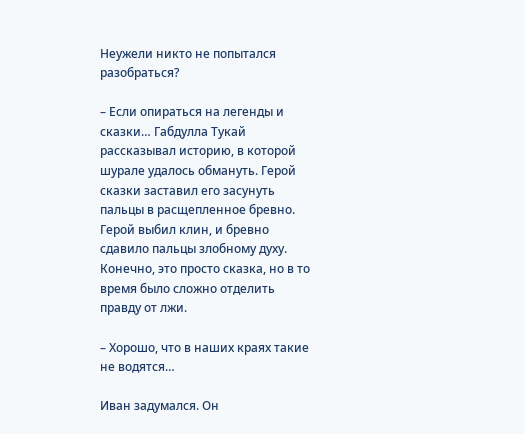Неужели никто не попытался разобраться?

– Если опираться на легенды и сказки… Габдулла Тукай рассказывал историю, в которой шурале удалось обмануть. Герой сказки заставил его засунуть пальцы в расщепленное бревно. Герой выбил клин, и бревно сдавило пальцы злобному духу. Конечно, это просто сказка, но в то время было сложно отделить правду от лжи.

– Хорошо, что в наших краях такие не водятся…

Иван задумался. Он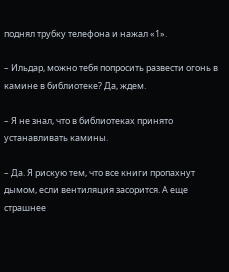поднял трубку телефона и нажал «1».

– Ильдар, можно тебя попросить развести огонь в камине в библиотеке? Да, ждем.

– Я не знал, что в библиотеках принято устанавливать камины.

– Да. Я рискую тем, что все книги пропахнут дымом, если вентиляция засорится. А еще страшнее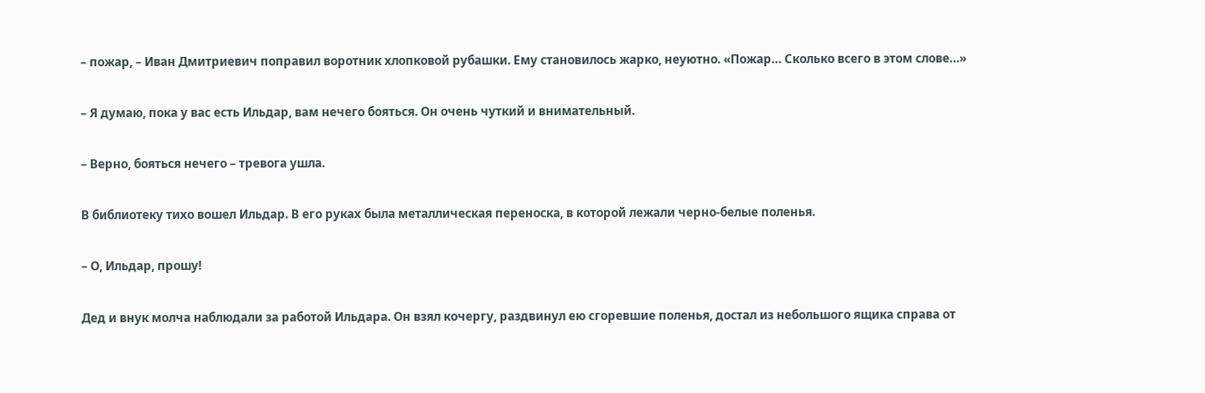– пожар, – Иван Дмитриевич поправил воротник хлопковой рубашки. Ему становилось жарко, неуютно. «Пожар… Сколько всего в этом слове…»

– Я думаю, пока у вас есть Ильдар, вам нечего бояться. Он очень чуткий и внимательный.

– Верно, бояться нечего – тревога ушла.

В библиотеку тихо вошел Ильдар. В его руках была металлическая переноска, в которой лежали черно-белые поленья.

– О, Ильдар, прошу!

Дед и внук молча наблюдали за работой Ильдара. Он взял кочергу, раздвинул ею сгоревшие поленья, достал из небольшого ящика справа от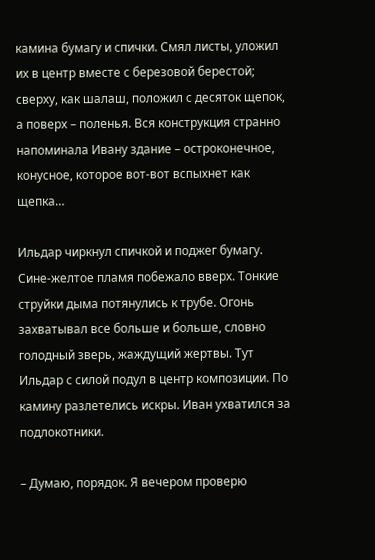камина бумагу и спички. Смял листы, уложил их в центр вместе с березовой берестой; сверху, как шалаш, положил с десяток щепок, а поверх – поленья. Вся конструкция странно напоминала Ивану здание – остроконечное, конусное, которое вот-вот вспыхнет как щепка…

Ильдар чиркнул спичкой и поджег бумагу. Сине-желтое пламя побежало вверх. Тонкие струйки дыма потянулись к трубе. Огонь захватывал все больше и больше, словно голодный зверь, жаждущий жертвы. Тут Ильдар с силой подул в центр композиции. По камину разлетелись искры. Иван ухватился за подлокотники.

– Думаю, порядок. Я вечером проверю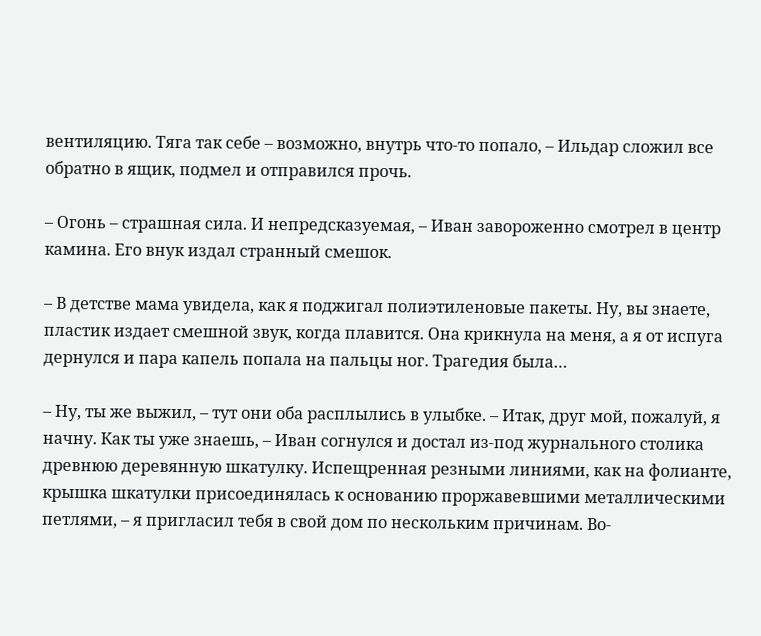вентиляцию. Тяга так себе – возможно, внутрь что-то попало, – Ильдар сложил все обратно в ящик, подмел и отправился прочь.

– Огонь – страшная сила. И непредсказуемая, – Иван завороженно смотрел в центр камина. Его внук издал странный смешок.

– В детстве мама увидела, как я поджигал полиэтиленовые пакеты. Ну, вы знаете, пластик издает смешной звук, когда плавится. Она крикнула на меня, а я от испуга дернулся и пара капель попала на пальцы ног. Трагедия была…

– Ну, ты же выжил, – тут они оба расплылись в улыбке. – Итак, друг мой, пожалуй, я начну. Как ты уже знаешь, – Иван согнулся и достал из-под журнального столика древнюю деревянную шкатулку. Испещренная резными линиями, как на фолианте, крышка шкатулки присоединялась к основанию проржавевшими металлическими петлями, – я пригласил тебя в свой дом по нескольким причинам. Во-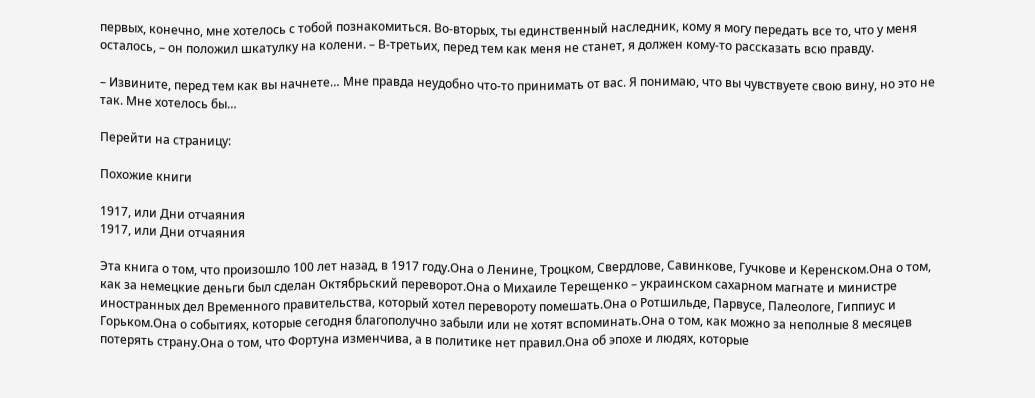первых, конечно, мне хотелось с тобой познакомиться. Во-вторых, ты единственный наследник, кому я могу передать все то, что у меня осталось, – он положил шкатулку на колени. – В-третьих, перед тем как меня не станет, я должен кому-то рассказать всю правду.

– Извините, перед тем как вы начнете… Мне правда неудобно что-то принимать от вас. Я понимаю, что вы чувствуете свою вину, но это не так. Мне хотелось бы…

Перейти на страницу:

Похожие книги

1917, или Дни отчаяния
1917, или Дни отчаяния

Эта книга о том, что произошло 100 лет назад, в 1917 году.Она о Ленине, Троцком, Свердлове, Савинкове, Гучкове и Керенском.Она о том, как за немецкие деньги был сделан Октябрьский переворот.Она о Михаиле Терещенко – украинском сахарном магнате и министре иностранных дел Временного правительства, который хотел перевороту помешать.Она о Ротшильде, Парвусе, Палеологе, Гиппиус и Горьком.Она о событиях, которые сегодня благополучно забыли или не хотят вспоминать.Она о том, как можно за неполные 8 месяцев потерять страну.Она о том, что Фортуна изменчива, а в политике нет правил.Она об эпохе и людях, которые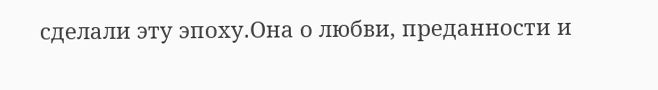сделали эту эпоху.Она о любви, преданности и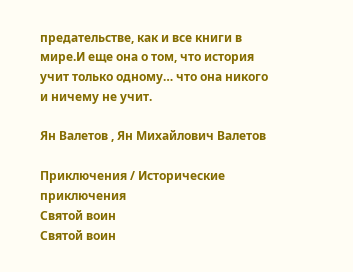предательстве, как и все книги в мире.И еще она о том, что история учит только одному… что она никого и ничему не учит.

Ян Валетов , Ян Михайлович Валетов

Приключения / Исторические приключения
Святой воин
Святой воин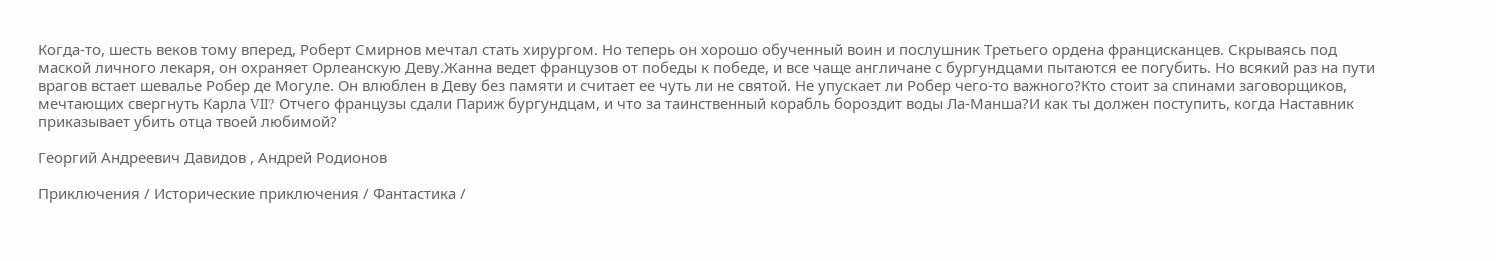Когда-то, шесть веков тому вперед, Роберт Смирнов мечтал стать хирургом. Но теперь он хорошо обученный воин и послушник Третьего ордена францисканцев. Скрываясь под маской личного лекаря, он охраняет Орлеанскую Деву.Жанна ведет французов от победы к победе, и все чаще англичане с бургундцами пытаются ее погубить. Но всякий раз на пути врагов встает шевалье Робер де Могуле. Он влюблен в Деву без памяти и считает ее чуть ли не святой. Не упускает ли Робер чего-то важного?Кто стоит за спинами заговорщиков, мечтающих свергнуть Карла VII? Отчего французы сдали Париж бургундцам, и что за таинственный корабль бороздит воды Ла-Манша?И как ты должен поступить, когда Наставник приказывает убить отца твоей любимой?

Георгий Андреевич Давидов , Андрей Родионов

Приключения / Исторические приключения / Фантастика /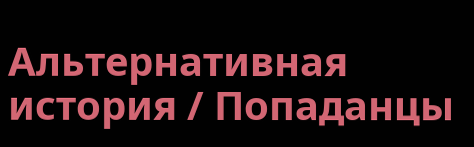Альтернативная история / Попаданцы